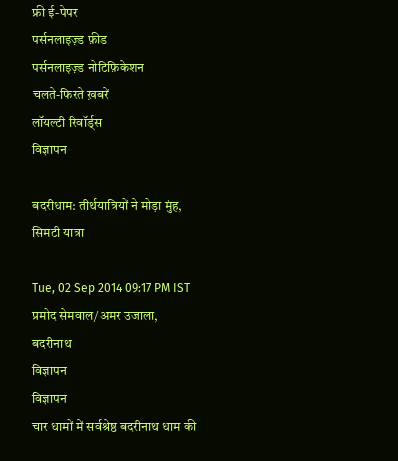फ्री ई-पेपर
पर्सनलाइज़्ड फ़ीड
पर्सनलाइज़्ड नोटिफ़िकेशन
चलते-फिरते ख़बरें
लॉयल्टी रिवॉर्ड्स
विज्ञापन

बदरीधाम: तीर्थयात्रियों ने मोड़ा मुंह, सिमटी यात्रा

Tue, 02 Sep 2014 09:17 PM IST
प्रमोद सेमवाल/अमर उजाला, बदरीनाथ
विज्ञापन
विज्ञापन
चार धामों में सर्वश्रेष्ठ बदरीनाथ धाम की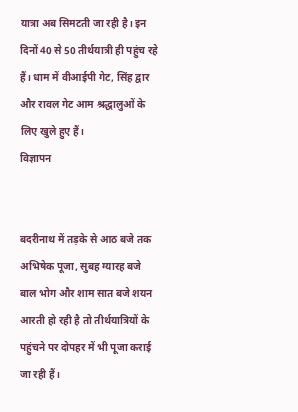यात्रा अब सिमटती जा रही है। इन दिनों 40 से 50 तीर्थयात्री ही पहुंच रहे हैं। धाम में वीआईपी गेट, सिंह द्वार और रावल गेट आम श्रद्धालुओं के लिए खुले हुए हैं।
विज्ञापन


बदरीनाथ में तड़के से आठ बजे तक अभिषेक पूजा, सुबह ग्यारह बजे बाल भोग और शाम सात बजे शयन आरती हो रही है तो तीर्थयात्रियों के पहुंचने पर दोपहर में भी पूजा कराई जा रही हैं।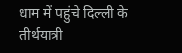धाम में पहुंचे दिल्ली के तीर्थयात्री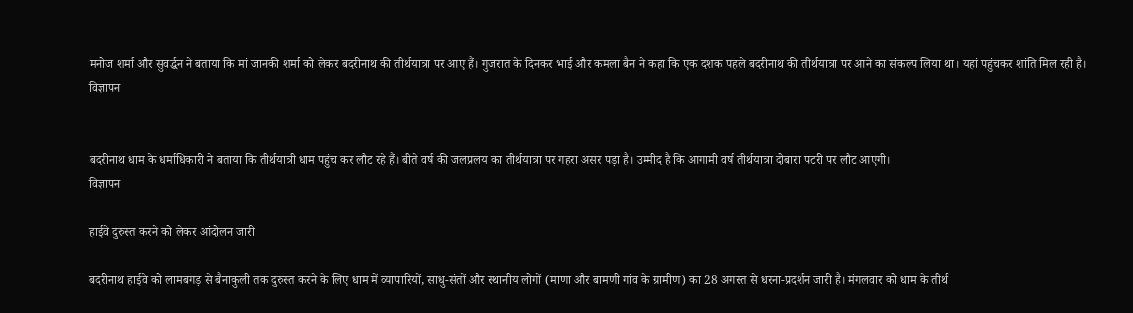मनोज शर्मा और सुवर्द्धन ने बताया कि मां जानकी शर्मा को लेकर बदरीनाथ की तीर्थयात्रा पर आए हैं। गुजरात के दिनकर भाई और कमला बैन ने कहा कि एक दशक पहले बदरीनाथ की तीर्थयात्रा पर आने का संकल्प लिया था। यहां पहुंचकर शांति मिल रही है।
विज्ञापन


बदरीनाथ धाम के धर्माधिकारी ने बताया कि तीर्थयात्री धाम पहुंच कर लौट रहे हैं। बीते वर्ष की जलप्रलय का तीर्थयात्रा पर गहरा असर पड़ा है। उम्मीद है कि आगामी वर्ष तीर्थयात्रा दोबारा पटरी पर लौट आएगी।
विज्ञापन

हाईवे दुरुस्त करने को लेकर आंदोलन जारी

बदरीनाथ हाईवे को लामबगड़ से बैनाकुली तक दुरुस्त करने के लिए धाम में व्यापारियों, साधु-संतों और स्थानीय लोगों (माणा और बामणी गांव के ग्रामीण) का 28 अगस्त से धरना-प्रदर्शन जारी है। मंगलवार को धाम के तीर्थ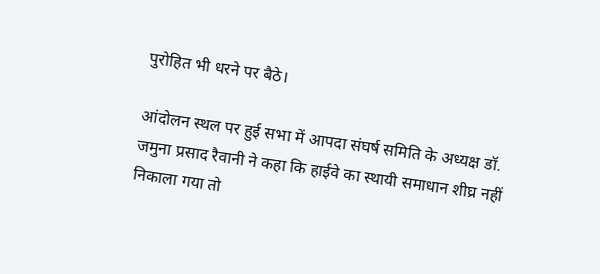पुरोहित भी धरने पर बैठे।

आंदोलन स्थल पर हुई सभा में आपदा संघर्ष समिति के अध्यक्ष डॉ. जमुना प्रसाद रैवानी ने कहा कि हाईवे का स्थायी समाधान शीघ्र नहीं निकाला गया तो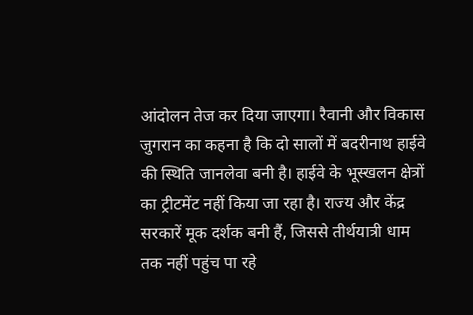आंदोलन तेज कर दिया जाएगा। रैवानी और विकास जुगरान का कहना है कि दो सालों में बदरीनाथ हाईवे की स्थिति जानलेवा बनी है। हाईवे के भूस्खलन क्षेत्रों का ट्रीटमेंट नहीं किया जा रहा है। राज्य और केंद्र सरकारें मूक दर्शक बनी हैं, जिससे तीर्थयात्री धाम तक नहीं पहुंच पा रहे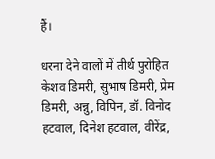हैं।

धरना देने वालों में तीर्थ पुरोहित केशव डिमरी, सुभाष डिमरी, प्रेम डिमरी, अन्नु, विपिन, डॉ. विनोद हटवाल, दिनेश हटवाल, वीरेंद्र,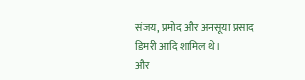संजय, प्रमोद और अनसूया प्रसाद डिमरी आदि शामिल थे।
और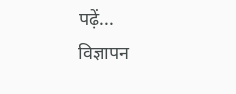पढ़ें...
विज्ञापन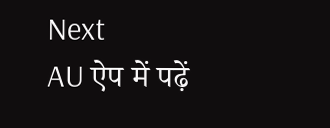Next
AU ऐप में पढ़ें